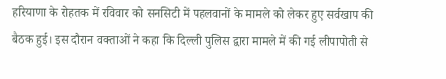हरियाणा के रोहतक में रविवार को सनसिटी में पहलवानों के मामले को लेकर हुए सर्वखाप की बैठक हुई। इस दौरान वक्ताओं ने कहा कि दिल्ली पुलिस द्वारा मामले में की गई लीपापोती से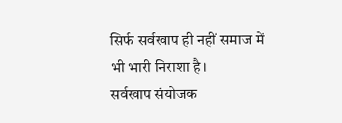सिर्फ सर्वखाप ही नहीं समाज में भी भारी निराशा है।
सर्वखाप संयोजक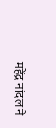महेंद्र नांदल ने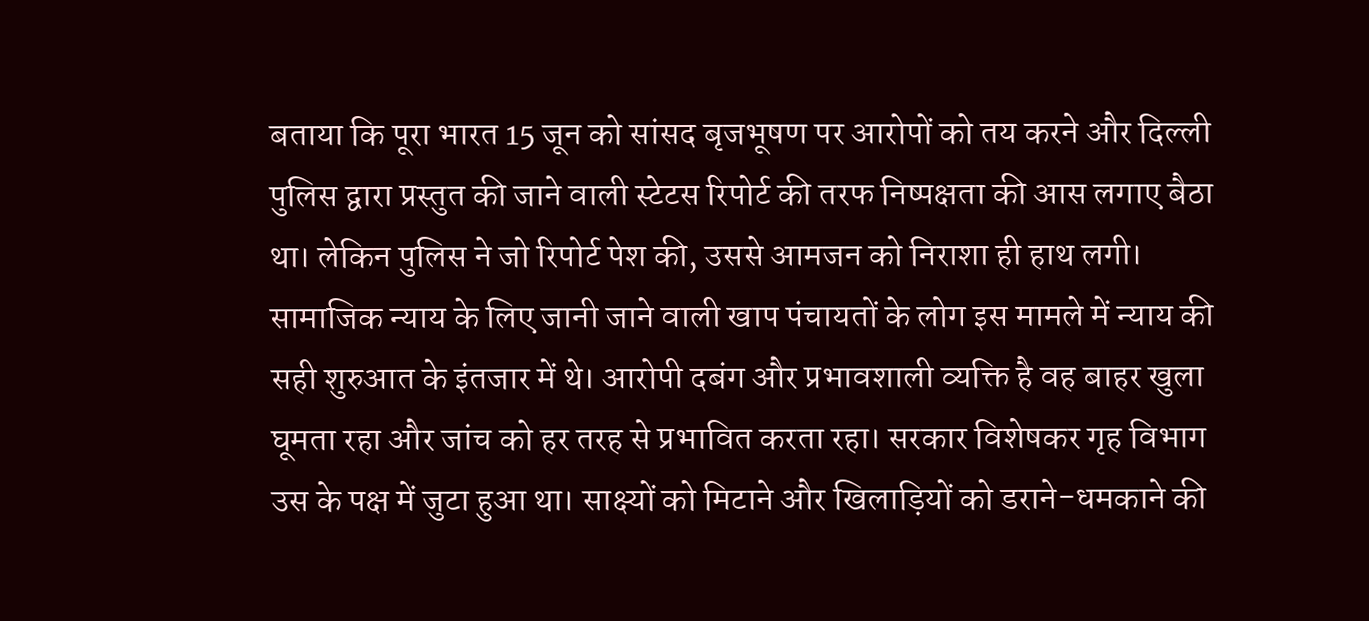बताया कि पूरा भारत 15 जून को सांसद बृजभूषण पर आरोपों को तय करने और दिल्ली पुलिस द्वारा प्रस्तुत की जाने वाली स्टेटस रिपोर्ट की तरफ निष्पक्षता की आस लगाए बैठा था। लेकिन पुलिस ने जो रिपोर्ट पेश की, उससे आमजन को निराशा ही हाथ लगी।
सामाजिक न्याय के लिए जानी जाने वाली खाप पंचायतों के लोग इस मामले में न्याय की सही शुरुआत के इंतजार में थे। आरोपी दबंग और प्रभावशाली व्यक्ति है वह बाहर खुला घूमता रहा और जांच को हर तरह से प्रभावित करता रहा। सरकार विशेषकर गृह विभाग उस के पक्ष में जुटा हुआ था। साक्ष्यों को मिटाने और खिलाड़ियों को डराने-धमकाने की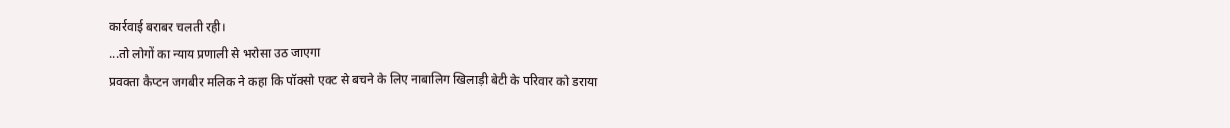कार्रवाई बराबर चलती रही।
...तो लोगों का न्याय प्रणाली से भरोसा उठ जाएगा
प्रवक्ता कैप्टन जगबीर मलिक ने कहा कि पॉक्सो एक्ट से बचने के लिए नाबालिग खिलाड़ी बेटी के परिवार को डराया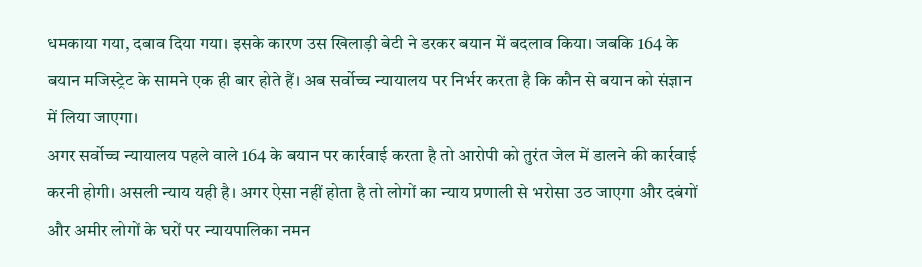धमकाया गया, दबाव दिया गया। इसके कारण उस खिलाड़ी बेटी ने डरकर बयान में बदलाव किया। जबकि 164 के बयान मजिस्ट्रेट के सामने एक ही बार होते हैं। अब सर्वोच्च न्यायालय पर निर्भर करता है कि कौन से बयान को संज्ञान में लिया जाएगा।
अगर सर्वोच्च न्यायालय पहले वाले 164 के बयान पर कार्रवाई करता है तो आरोपी को तुरंत जेल में डालने की कार्रवाई करनी होगी। असली न्याय यही है। अगर ऐसा नहीं होता है तो लोगों का न्याय प्रणाली से भरोसा उठ जाएगा और दबंगों और अमीर लोगों के घरों पर न्यायपालिका नमन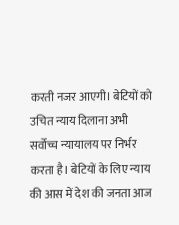करती नजर आएगी। बेटियों को उचित न्याय दिलाना अभी सर्वोच्च न्यायालय पर निर्भर करता है। बेटियों के लिए न्याय की आस में देश की जनता आज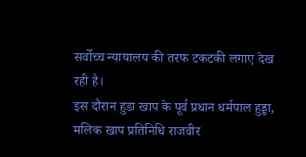सर्वोच्च न्यायालय की तरफ टकटकी लगाए देख रही है।
इस दौरान हुडा खाप के पूर्व प्रधान धर्मपाल हुड्डा, मलिक खाप प्रतिनिधि राजवीर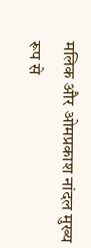मलिक और ओमप्रकाश नांदल मुख्य रूप से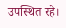उपस्थित रहे।